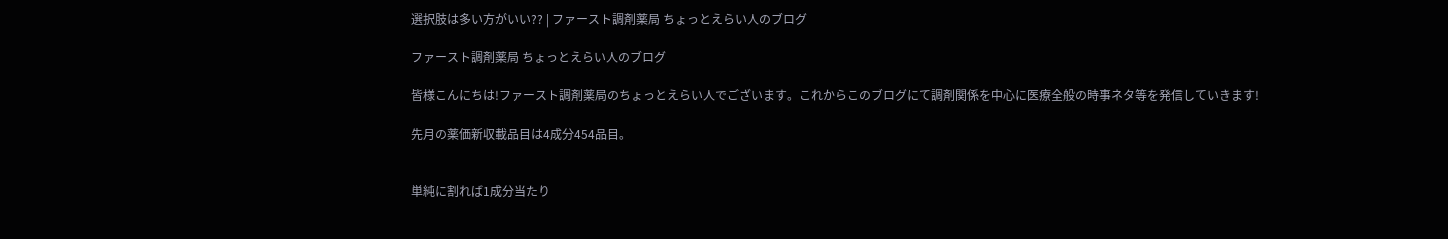選択肢は多い方がいい?? | ファースト調剤薬局 ちょっとえらい人のブログ

ファースト調剤薬局 ちょっとえらい人のブログ

皆様こんにちは!ファースト調剤薬局のちょっとえらい人でございます。これからこのブログにて調剤関係を中心に医療全般の時事ネタ等を発信していきます!

先月の薬価新収載品目は4成分454品目。


単純に割れば1成分当たり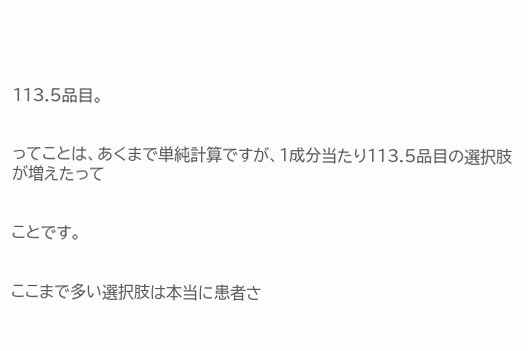113.5品目。


ってことは、あくまで単純計算ですが、1成分当たり113.5品目の選択肢が増えたって


ことです。


ここまで多い選択肢は本当に患者さ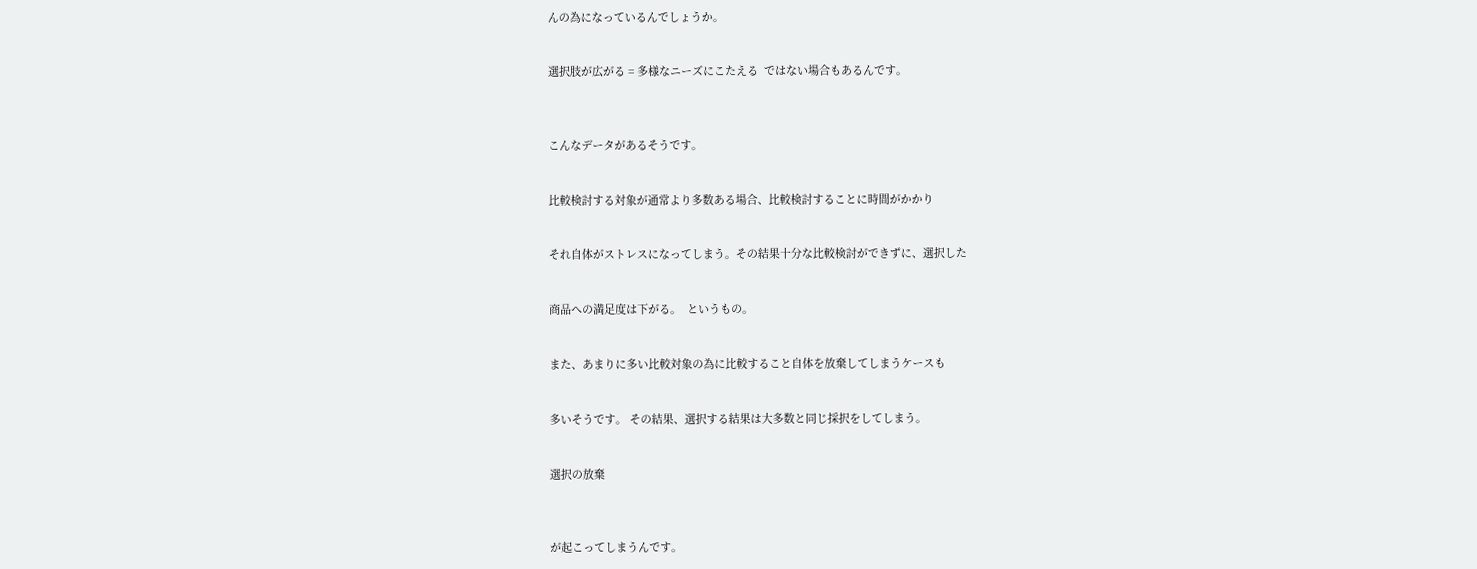んの為になっているんでしょうか。


選択肢が広がる = 多様なニーズにこたえる  ではない場合もあるんです。



こんなデータがあるそうです。


比較検討する対象が通常より多数ある場合、比較検討することに時間がかかり


それ自体がストレスになってしまう。その結果十分な比較検討ができずに、選択した


商品への満足度は下がる。  というもの。


また、あまりに多い比較対象の為に比較すること自体を放棄してしまうケースも


多いそうです。 その結果、選択する結果は大多数と同じ採択をしてしまう。


選択の放棄



が起こってしまうんです。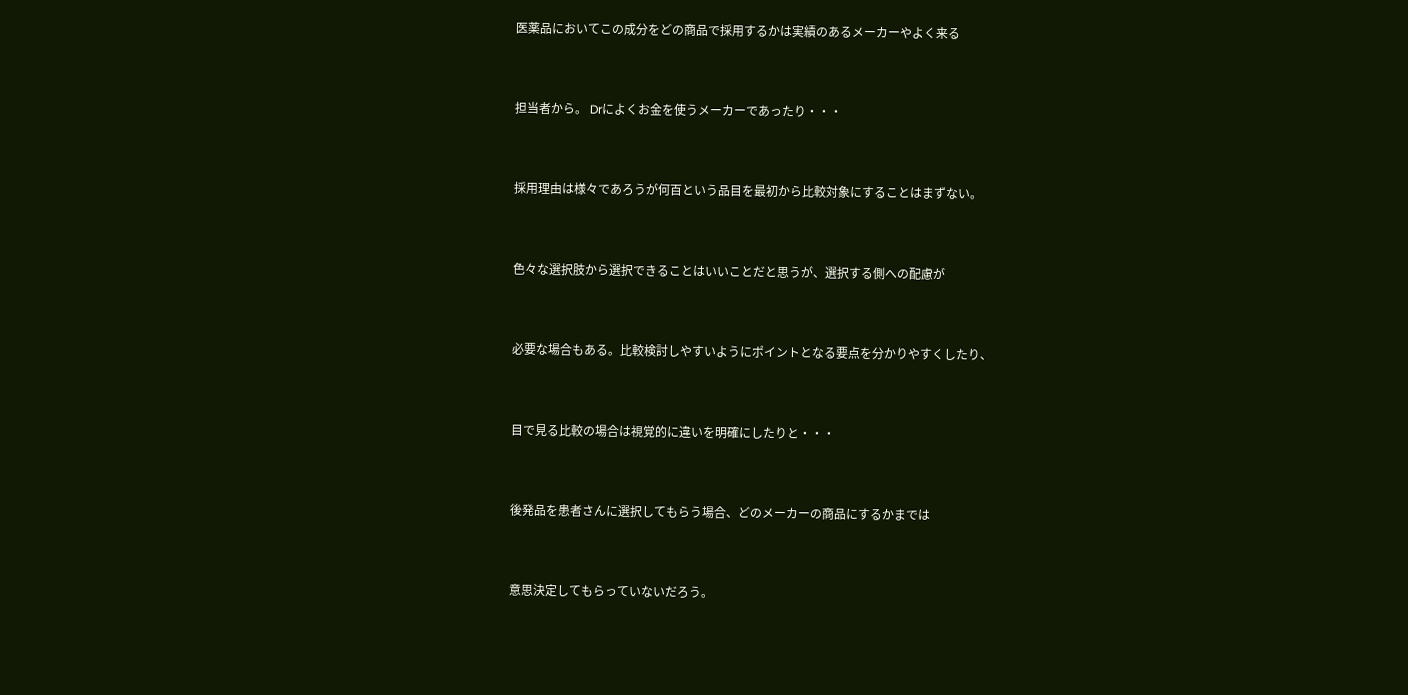医薬品においてこの成分をどの商品で採用するかは実績のあるメーカーやよく来る


担当者から。 Drによくお金を使うメーカーであったり・・・


採用理由は様々であろうが何百という品目を最初から比較対象にすることはまずない。


色々な選択肢から選択できることはいいことだと思うが、選択する側への配慮が


必要な場合もある。比較検討しやすいようにポイントとなる要点を分かりやすくしたり、


目で見る比較の場合は視覚的に違いを明確にしたりと・・・


後発品を患者さんに選択してもらう場合、どのメーカーの商品にするかまでは


意思決定してもらっていないだろう。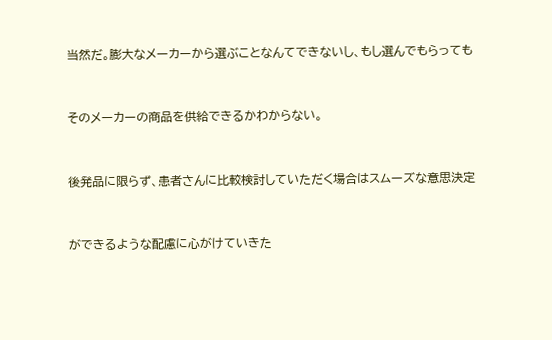当然だ。膨大なメーカーから選ぶことなんてできないし、もし選んでもらっても


そのメーカーの商品を供給できるかわからない。


後発品に限らず、患者さんに比較検討していただく場合はスムーズな意思決定


ができるような配慮に心がけていきた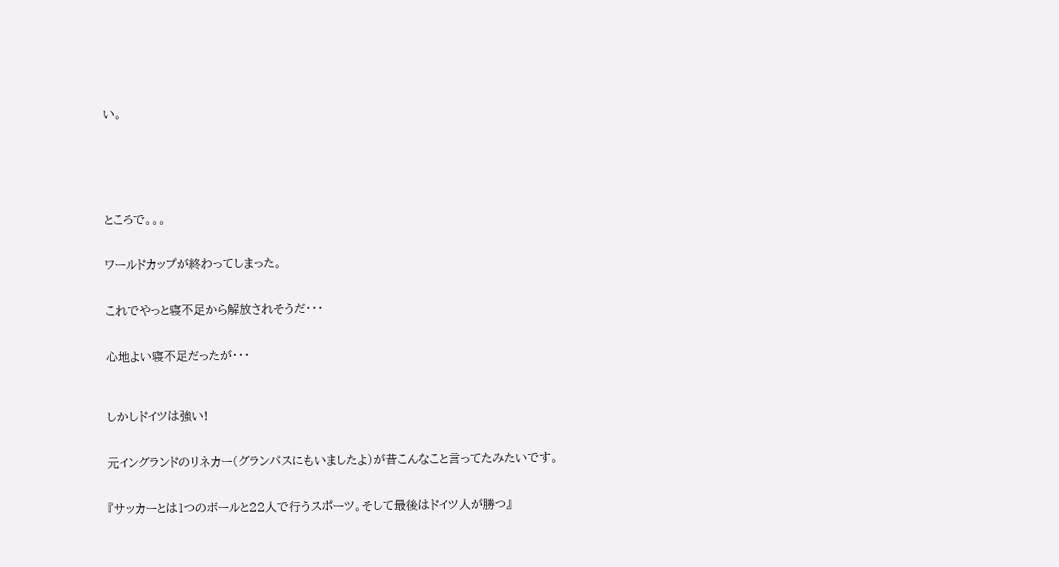い。






ところで。。。


ワールドカップが終わってしまった。


これでやっと寝不足から解放されそうだ・・・


心地よい寝不足だったが・・・



しかしドイツは強い!


元イングランドのリネカー(グランパスにもいましたよ)が昔こんなこと言ってたみたいです。


『サッカーとは1つのボールと22人で行うスポーツ。そして最後はドイツ人が勝つ』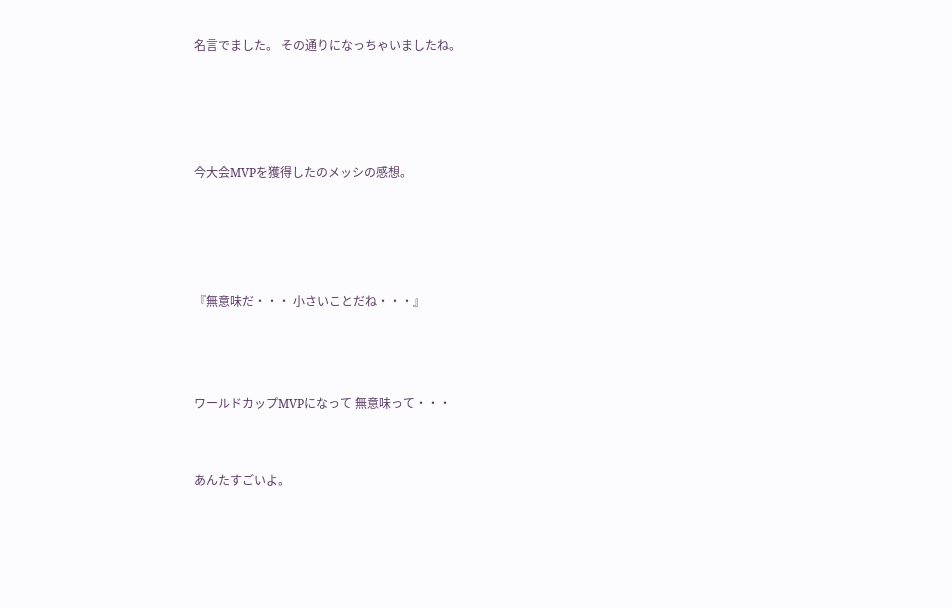名言でました。 その通りになっちゃいましたね。




今大会MVPを獲得したのメッシの感想。




『無意味だ・・・ 小さいことだね・・・』



ワールドカップMVPになって 無意味って・・・


あんたすごいよ。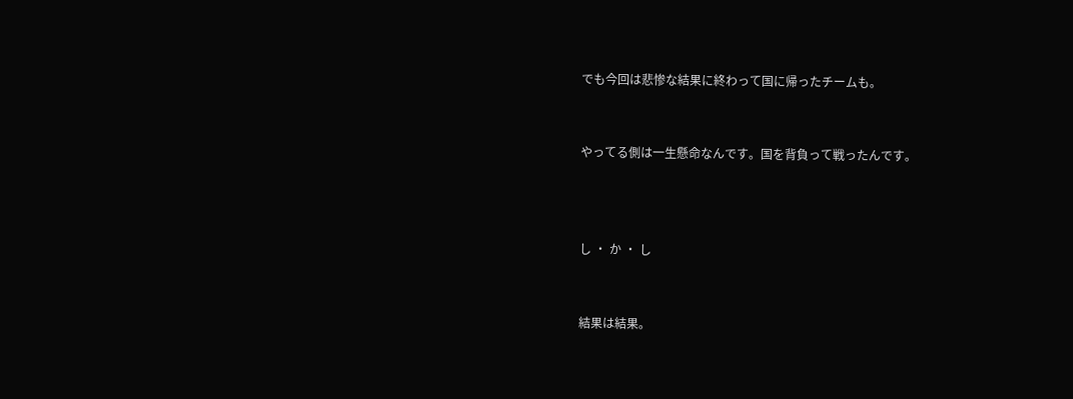でも今回は悲惨な結果に終わって国に帰ったチームも。


やってる側は一生懸命なんです。国を背負って戦ったんです。



し ・ か ・ し


結果は結果。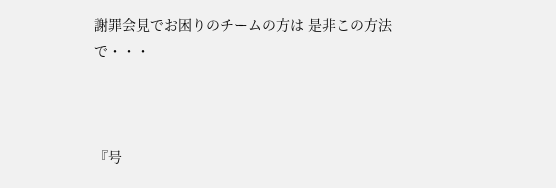謝罪会見でお困りのチームの方は 是非この方法で・・・



『号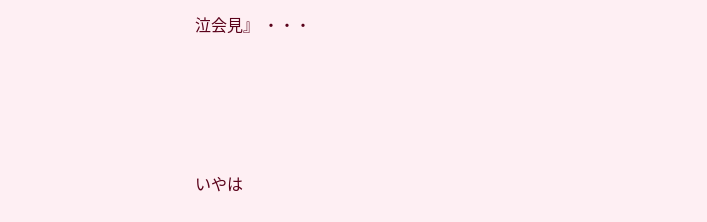泣会見』 ・・・




いやは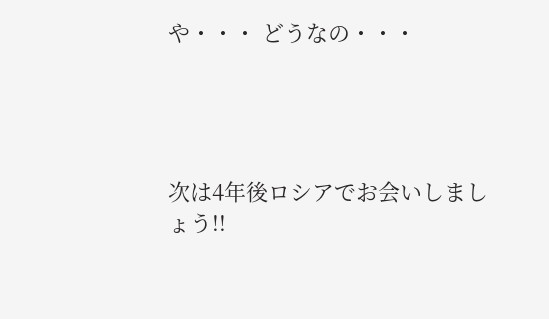や・・・ どうなの・・・




次は4年後ロシアでお会いしましょう!!